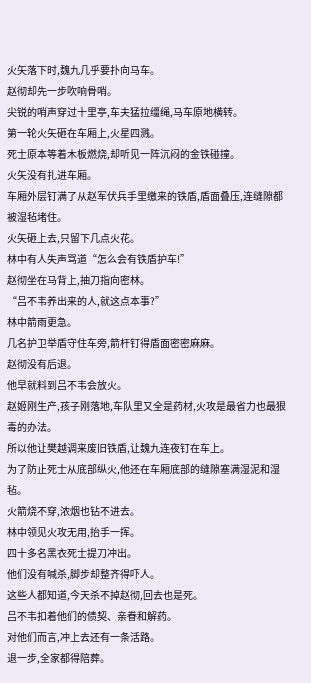火矢落下时,魏九几乎要扑向马车。
赵彻却先一步吹响骨哨。
尖锐的哨声穿过十里亭,车夫猛拉缰绳,马车原地横转。
第一轮火矢砸在车厢上,火星四溅。
死士原本等着木板燃烧,却听见一阵沉闷的金铁碰撞。
火矢没有扎进车厢。
车厢外层钉满了从赵军伏兵手里缴来的铁盾,盾面叠压,连缝隙都被湿毡堵住。
火矢砸上去,只留下几点火花。
林中有人失声骂道“怎么会有铁盾护车!”
赵彻坐在马背上,抽刀指向密林。
“吕不韦养出来的人,就这点本事?”
林中箭雨更急。
几名护卫举盾守住车旁,箭杆钉得盾面密密麻麻。
赵彻没有后退。
他早就料到吕不韦会放火。
赵姬刚生产,孩子刚落地,车队里又全是药材,火攻是最省力也最狠毒的办法。
所以他让樊越调来废旧铁盾,让魏九连夜钉在车上。
为了防止死士从底部纵火,他还在车厢底部的缝隙塞满湿泥和湿毡。
火箭烧不穿,浓烟也钻不进去。
林中领见火攻无用,抬手一挥。
四十多名黑衣死士提刀冲出。
他们没有喊杀,脚步却整齐得吓人。
这些人都知道,今天杀不掉赵彻,回去也是死。
吕不韦扣着他们的债契、亲眷和解药。
对他们而言,冲上去还有一条活路。
退一步,全家都得陪葬。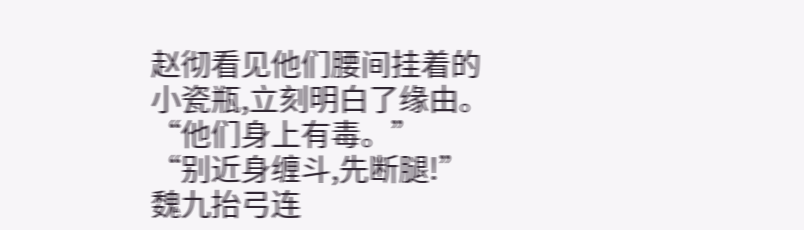赵彻看见他们腰间挂着的小瓷瓶,立刻明白了缘由。
“他们身上有毒。”
“别近身缠斗,先断腿!”
魏九抬弓连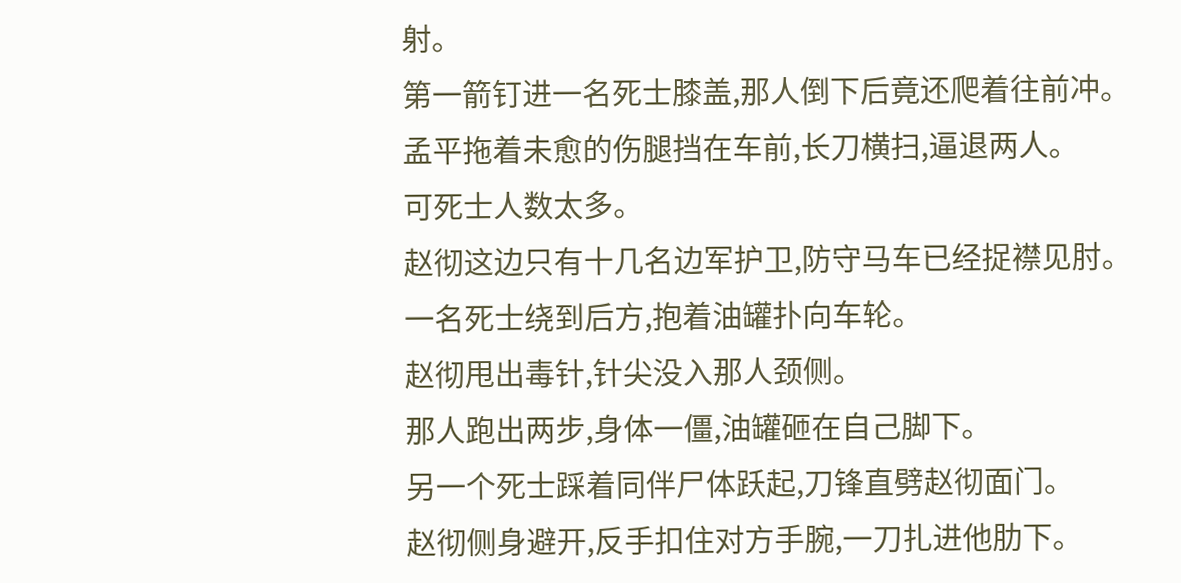射。
第一箭钉进一名死士膝盖,那人倒下后竟还爬着往前冲。
孟平拖着未愈的伤腿挡在车前,长刀横扫,逼退两人。
可死士人数太多。
赵彻这边只有十几名边军护卫,防守马车已经捉襟见肘。
一名死士绕到后方,抱着油罐扑向车轮。
赵彻甩出毒针,针尖没入那人颈侧。
那人跑出两步,身体一僵,油罐砸在自己脚下。
另一个死士踩着同伴尸体跃起,刀锋直劈赵彻面门。
赵彻侧身避开,反手扣住对方手腕,一刀扎进他肋下。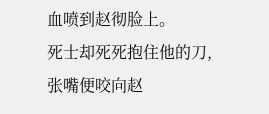血喷到赵彻脸上。
死士却死死抱住他的刀,张嘴便咬向赵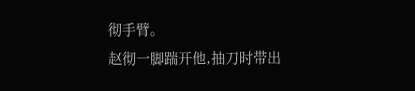彻手臂。
赵彻一脚踹开他,抽刀时带出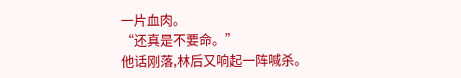一片血肉。
“还真是不要命。”
他话刚落,林后又响起一阵喊杀。